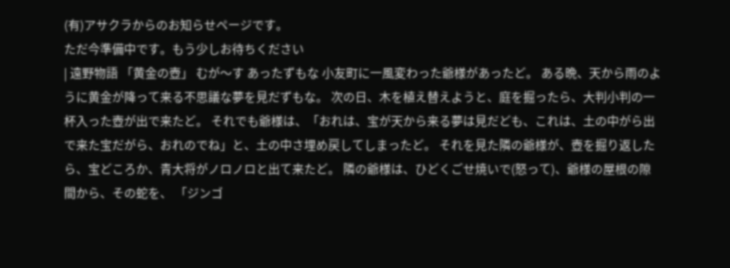(有)アサクラからのお知らせページです。
ただ今準備中です。もう少しお待ちください
| 遠野物語 「黄金の壺」 むが〜す あったずもな 小友町に一風変わった爺様があったど。 ある晩、天から雨のように黄金が降って来る不思議な夢を見だずもな。 次の日、木を植え替えようと、庭を掘ったら、大判小判の一杯入った壺が出で来たど。 それでも爺様は、「おれは、宝が天から来る夢は見だども、これは、土の中がら出で来た宝だがら、おれのでね」と、土の中さ埋め戻してしまったど。 それを見た隣の爺様が、壺を掘り返したら、宝どころか、青大将がノロノロと出て来たど。 隣の爺様は、ひどくごせ焼いで(怒って)、爺様の屋根の隙間から、その蛇を、 「ジンゴ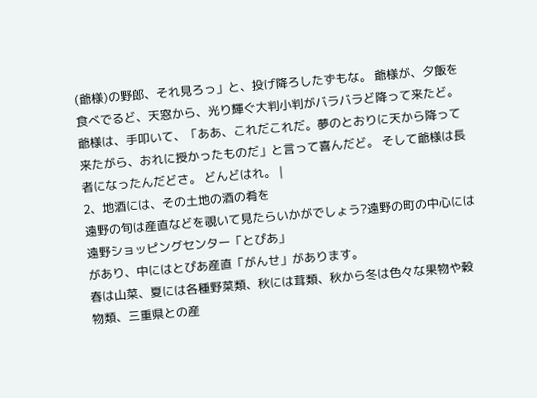(爺様)の野郎、それ見ろっ」と、投げ降ろしたずもな。 爺様が、夕飯を食べでるど、天窓から、光り輝ぐ大判小判がバラバラど降って来たど。 爺様は、手叩いて、「ああ、これだこれだ。夢のとおりに天から降って来たがら、おれに授かったものだ」と言って喜んだど。 そして爺様は長者になったんだどさ。 どんどはれ。 |
2、地酒には、その土地の酒の肴を
遠野の旬は産直などを覗いて見たらいかがでしょう?遠野の町の中心には遠野ショッピングセンター「とぴあ」
があり、中にはとぴあ産直「がんせ」があります。
春は山菜、夏には各種野菜類、秋には茸類、秋から冬は色々な果物や穀物類、三重県との産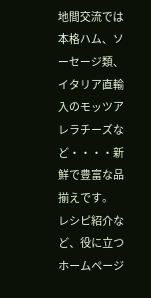地間交流では
本格ハム、ソーセージ類、イタリア直輸入のモッツアレラチーズなど・・・・新鮮で豊富な品揃えです。
レシピ紹介など、役に立つホームページ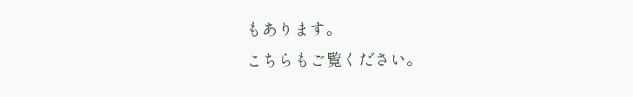もあります。
こちらもご覧ください。